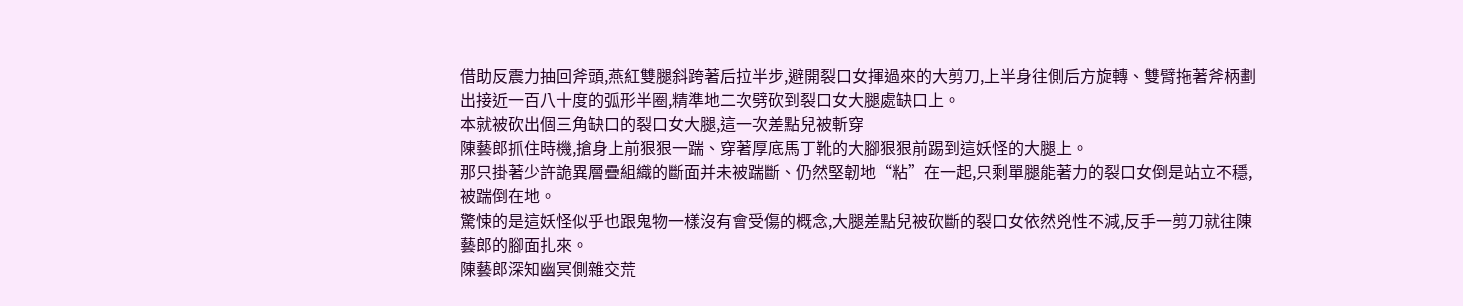借助反震力抽回斧頭,燕紅雙腿斜跨著后拉半步,避開裂口女揮過來的大剪刀,上半身往側后方旋轉、雙臂拖著斧柄劃出接近一百八十度的弧形半圈,精準地二次劈砍到裂口女大腿處缺口上。
本就被砍出個三角缺口的裂口女大腿,這一次差點兒被斬穿
陳藝郎抓住時機,搶身上前狠狠一踹、穿著厚底馬丁靴的大腳狠狠前踢到這妖怪的大腿上。
那只掛著少許詭異層疊組織的斷面并未被踹斷、仍然堅韌地“粘”在一起,只剩單腿能著力的裂口女倒是站立不穩,被踹倒在地。
驚悚的是這妖怪似乎也跟鬼物一樣沒有會受傷的概念,大腿差點兒被砍斷的裂口女依然兇性不減,反手一剪刀就往陳藝郎的腳面扎來。
陳藝郎深知幽冥側雜交荒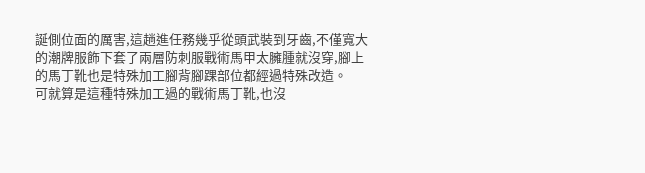誕側位面的厲害,這趟進任務幾乎從頭武裝到牙齒,不僅寬大的潮牌服飾下套了兩層防刺服戰術馬甲太臃腫就沒穿,腳上的馬丁靴也是特殊加工腳背腳踝部位都經過特殊改造。
可就算是這種特殊加工過的戰術馬丁靴,也沒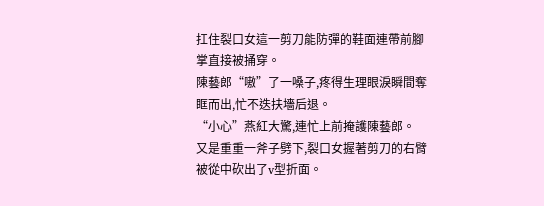扛住裂口女這一剪刀能防彈的鞋面連帶前腳掌直接被捅穿。
陳藝郎“嗷”了一嗓子,疼得生理眼淚瞬間奪眶而出,忙不迭扶墻后退。
“小心”燕紅大驚,連忙上前掩護陳藝郎。
又是重重一斧子劈下,裂口女握著剪刀的右臂被從中砍出了v型折面。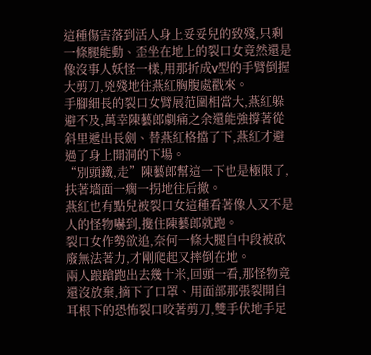這種傷害落到活人身上妥妥兒的致殘,只剩一條腿能動、歪坐在地上的裂口女竟然還是像沒事人妖怪一樣,用那折成v型的手臂倒握大剪刀,兇殘地往燕紅胸腹處戳來。
手腳細長的裂口女臂展范圍相當大,燕紅躲避不及,萬幸陳藝郎劇痛之余還能強撐著從斜里遞出長劍、替燕紅格擋了下,燕紅才避過了身上開洞的下場。
“別頭鐵,走”陳藝郎幫這一下也是極限了,扶著墻面一瘸一拐地往后撤。
燕紅也有點兒被裂口女這種看著像人又不是人的怪物嚇到,攙住陳藝郎就跑。
裂口女作勢欲追,奈何一條大腿自中段被砍廢無法著力,才剛爬起又摔倒在地。
兩人踉蹌跑出去幾十米,回頭一看,那怪物竟還沒放棄,摘下了口罩、用面部那張裂開自耳根下的恐怖裂口咬著剪刀,雙手伏地手足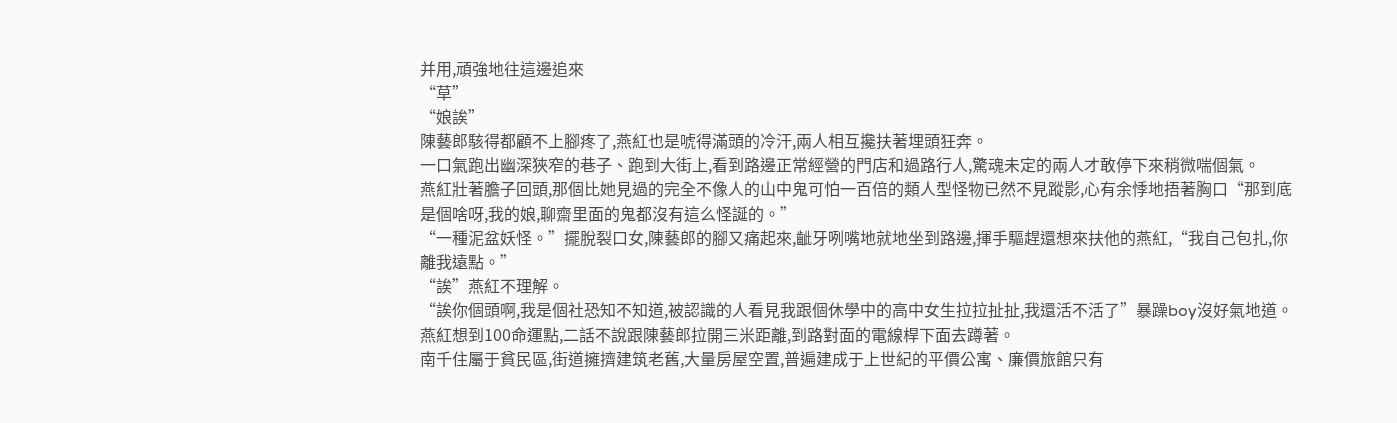并用,頑強地往這邊追來
“草”
“娘誒”
陳藝郎駭得都顧不上腳疼了,燕紅也是唬得滿頭的冷汗,兩人相互攙扶著埋頭狂奔。
一口氣跑出幽深狹窄的巷子、跑到大街上,看到路邊正常經營的門店和過路行人,驚魂未定的兩人才敢停下來稍微喘個氣。
燕紅壯著膽子回頭,那個比她見過的完全不像人的山中鬼可怕一百倍的類人型怪物已然不見蹤影,心有余悸地捂著胸口“那到底是個啥呀,我的娘,聊齋里面的鬼都沒有這么怪誕的。”
“一種泥盆妖怪。”擺脫裂口女,陳藝郎的腳又痛起來,齜牙咧嘴地就地坐到路邊,揮手驅趕還想來扶他的燕紅,“我自己包扎,你離我遠點。”
“誒”燕紅不理解。
“誒你個頭啊,我是個社恐知不知道,被認識的人看見我跟個休學中的高中女生拉拉扯扯,我還活不活了”暴躁boy沒好氣地道。
燕紅想到100命運點,二話不說跟陳藝郎拉開三米距離,到路對面的電線桿下面去蹲著。
南千住屬于貧民區,街道擁擠建筑老舊,大量房屋空置,普遍建成于上世紀的平價公寓、廉價旅館只有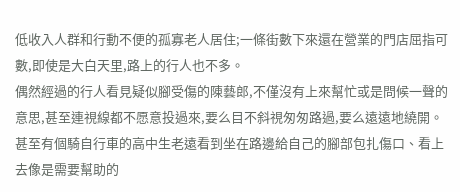低收入人群和行動不便的孤寡老人居住;一條街數下來還在營業的門店屈指可數,即使是大白天里,路上的行人也不多。
偶然經過的行人看見疑似腳受傷的陳藝郎,不僅沒有上來幫忙或是問候一聲的意思,甚至連視線都不愿意投過來,要么目不斜視匆匆路過,要么遠遠地繞開。
甚至有個騎自行車的高中生老遠看到坐在路邊給自己的腳部包扎傷口、看上去像是需要幫助的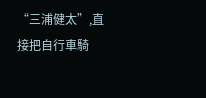“三浦健太”,直接把自行車騎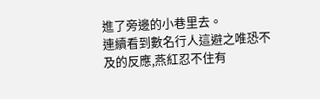進了旁邊的小巷里去。
連續看到數名行人這避之唯恐不及的反應,燕紅忍不住有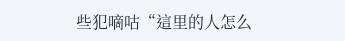些犯嘀咕“這里的人怎么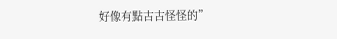好像有點古古怪怪的”